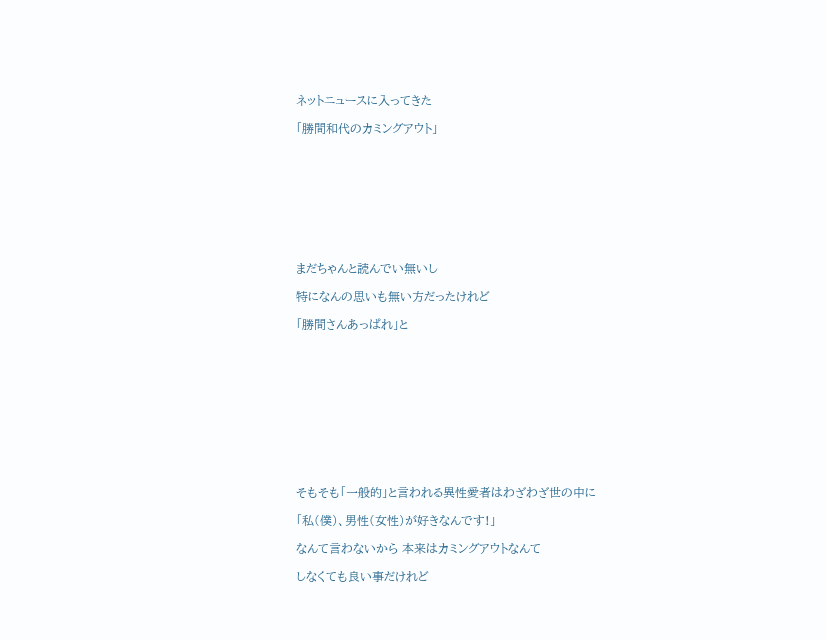ネットニュースに入ってきた

「勝間和代のカミングアウト」









まだちゃんと読んでい無いし

特になんの思いも無い方だったけれど

「勝間さんあっぱれ」と











そもそも「一般的」と言われる異性愛者はわざわざ世の中に

「私(僕)、男性(女性)が好きなんです!」

なんて言わないから 本来はカミングアウトなんて

しなくても良い事だけれど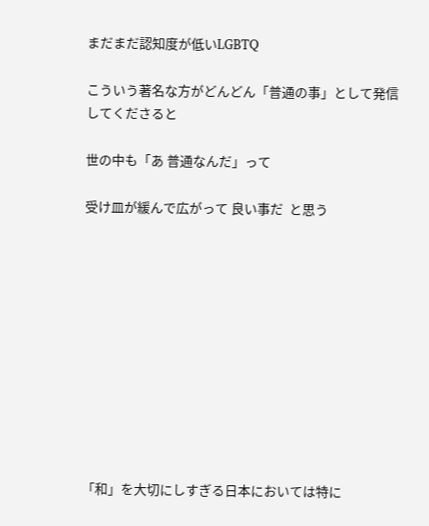まだまだ認知度が低いLGBTQ

こういう著名な方がどんどん「普通の事」として発信してくださると

世の中も「あ 普通なんだ」って

受け皿が緩んで広がって 良い事だ  と思う











「和」を大切にしすぎる日本においては特に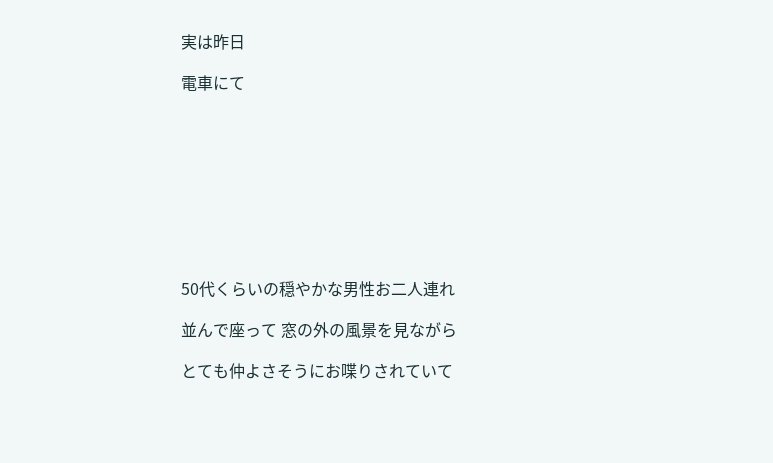実は昨日

電車にて









50代くらいの穏やかな男性お二人連れ

並んで座って 窓の外の風景を見ながら

とても仲よさそうにお喋りされていて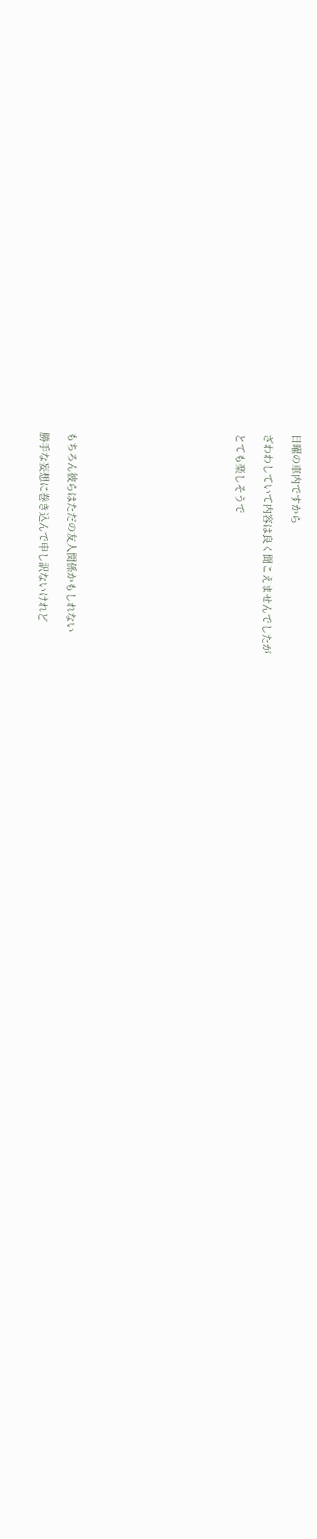日曜の車内ですから

ざわわしていて内容は良く聞こえませんでしたが

とても楽しそうで











もちろん彼らはただの友人関係かもしれない

勝手な妄想に巻き込んで申し訳ないけれど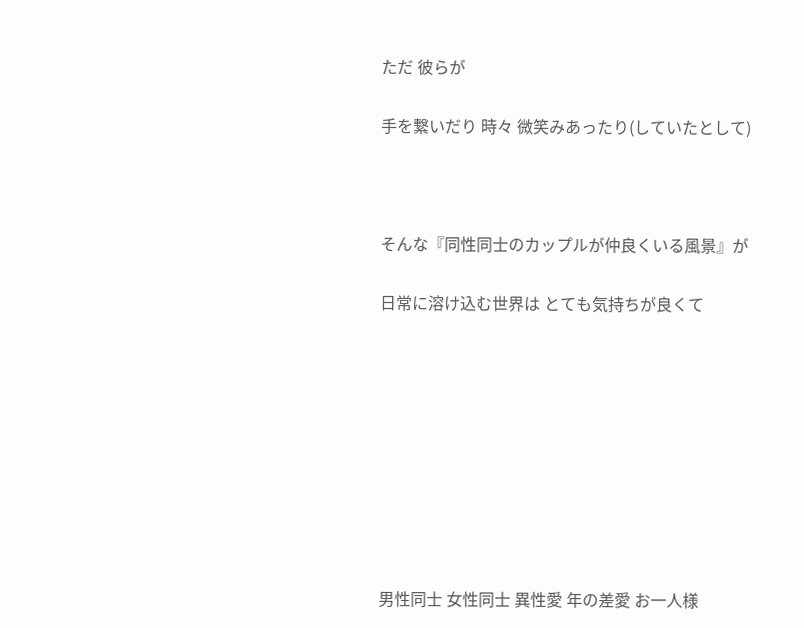ただ 彼らが

手を繋いだり 時々 微笑みあったり(していたとして)



そんな『同性同士のカップルが仲良くいる風景』が

日常に溶け込む世界は とても気持ちが良くて









男性同士 女性同士 異性愛 年の差愛 お一人様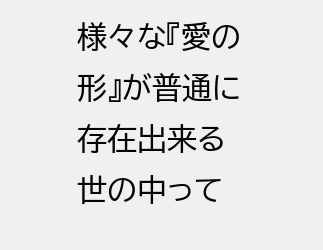様々な『愛の形』が普通に存在出来る世の中って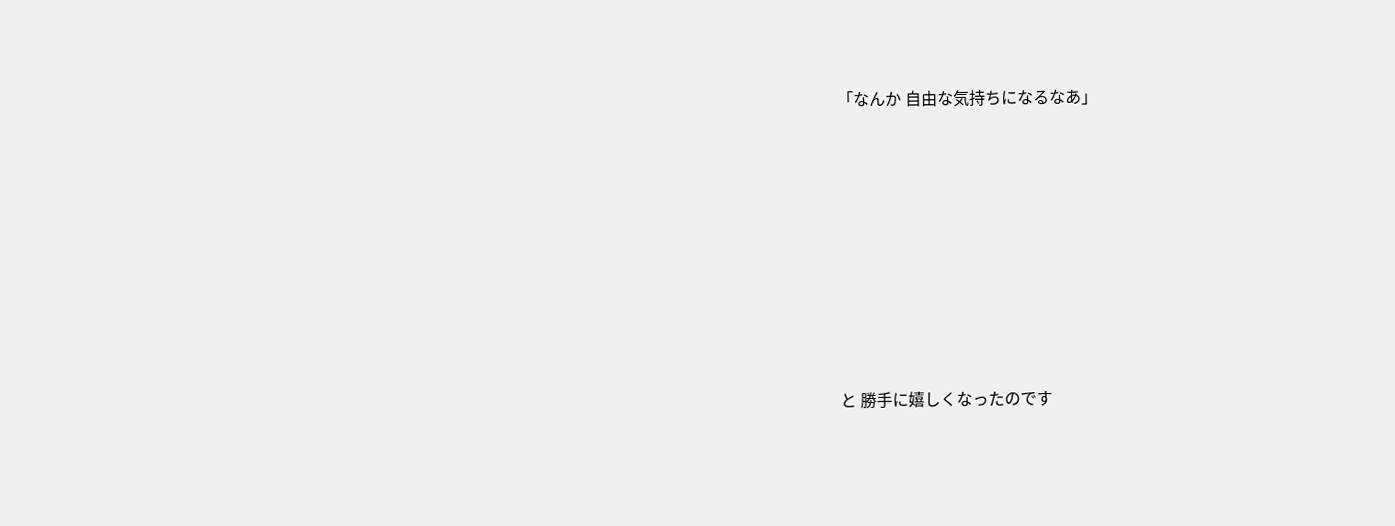「なんか 自由な気持ちになるなあ」









と 勝手に嬉しくなったのです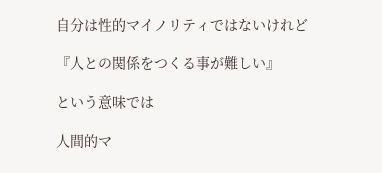自分は性的マイノリティではないけれど

『人との関係をつくる事が難しい』

という意味では

人間的マ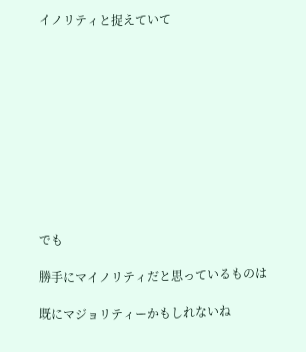イノリティと捉えていて











でも

勝手にマイノリティだと思っているものは

既にマジョリティーかもしれないね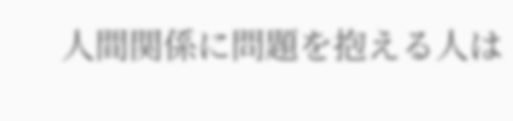人間関係に問題を抱える人は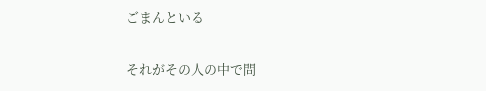ごまんといる

それがその人の中で問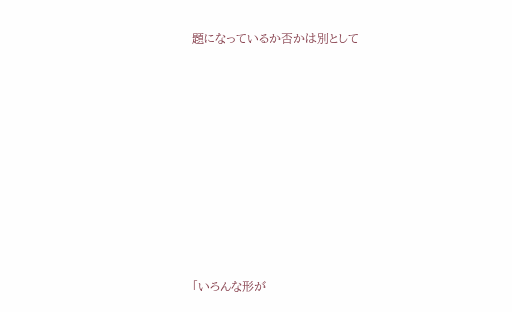題になっているか否かは別として









「いろんな形が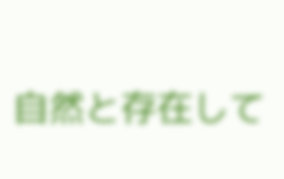自然と存在して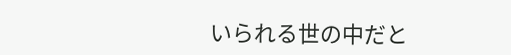いられる世の中だと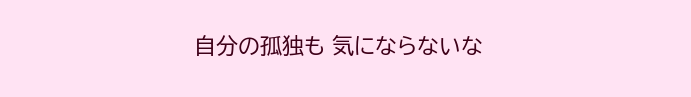自分の孤独も 気にならないな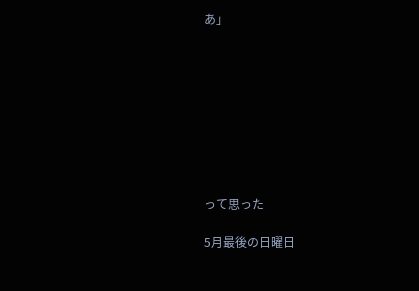あ」









って思った

5月最後の日曜日